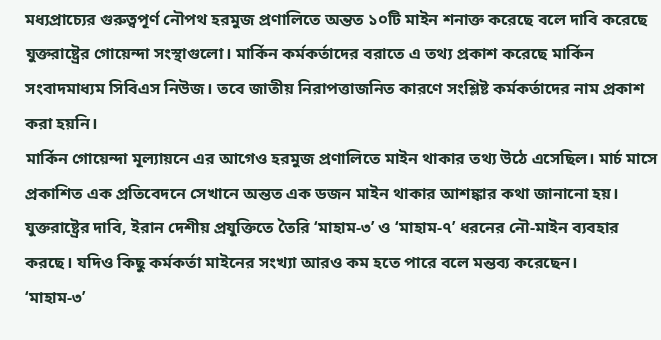মধ্যপ্রাচ্যের গুরুত্বপূর্ণ নৌপথ হরমুজ প্রণালিতে অন্তত ১০টি মাইন শনাক্ত করেছে বলে দাবি করেছে যুক্তরাষ্ট্রের গোয়েন্দা সংস্থাগুলো। মার্কিন কর্মকর্তাদের বরাতে এ তথ্য প্রকাশ করেছে মার্কিন সংবাদমাধ্যম সিবিএস নিউজ। তবে জাতীয় নিরাপত্তাজনিত কারণে সংশ্লিষ্ট কর্মকর্তাদের নাম প্রকাশ করা হয়নি।
মার্কিন গোয়েন্দা মূল্যায়নে এর আগেও হরমুজ প্রণালিতে মাইন থাকার তথ্য উঠে এসেছিল। মার্চ মাসে প্রকাশিত এক প্রতিবেদনে সেখানে অন্তত এক ডজন মাইন থাকার আশঙ্কার কথা জানানো হয়। যুক্তরাষ্ট্রের দাবি, ইরান দেশীয় প্রযুক্তিতে তৈরি ‘মাহাম-৩’ ও ‘মাহাম-৭’ ধরনের নৌ-মাইন ব্যবহার করছে। যদিও কিছু কর্মকর্তা মাইনের সংখ্যা আরও কম হতে পারে বলে মন্তব্য করেছেন।
‘মাহাম-৩’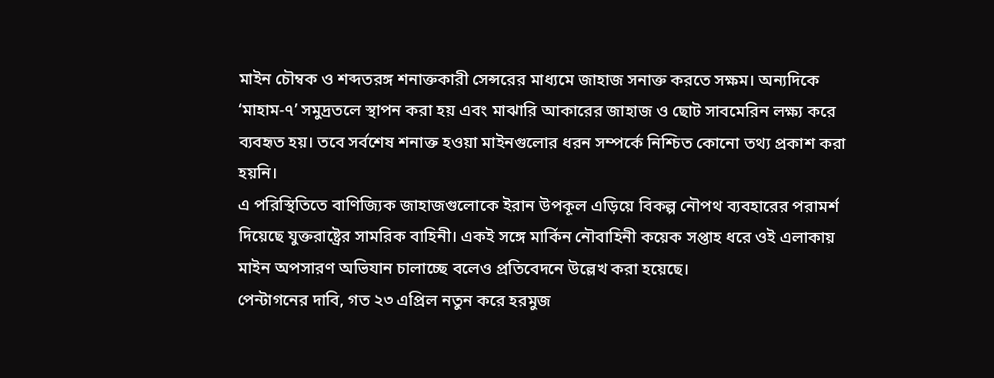মাইন চৌম্বক ও শব্দতরঙ্গ শনাক্তকারী সেন্সরের মাধ্যমে জাহাজ সনাক্ত করতে সক্ষম। অন্যদিকে ‘মাহাম-৭’ সমুদ্রতলে স্থাপন করা হয় এবং মাঝারি আকারের জাহাজ ও ছোট সাবমেরিন লক্ষ্য করে ব্যবহৃত হয়। তবে সর্বশেষ শনাক্ত হওয়া মাইনগুলোর ধরন সম্পর্কে নিশ্চিত কোনো তথ্য প্রকাশ করা হয়নি।
এ পরিস্থিতিতে বাণিজ্যিক জাহাজগুলোকে ইরান উপকূল এড়িয়ে বিকল্প নৌপথ ব্যবহারের পরামর্শ দিয়েছে যুক্তরাষ্ট্রের সামরিক বাহিনী। একই সঙ্গে মার্কিন নৌবাহিনী কয়েক সপ্তাহ ধরে ওই এলাকায় মাইন অপসারণ অভিযান চালাচ্ছে বলেও প্রতিবেদনে উল্লেখ করা হয়েছে।
পেন্টাগনের দাবি, গত ২৩ এপ্রিল নতুন করে হরমুজ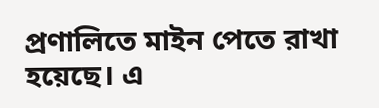প্রণালিতে মাইন পেতে রাখা হয়েছে। এ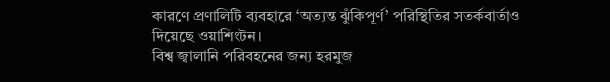কারণে প্রণালিটি ব্যবহারে ‘অত্যন্ত ঝুঁকিপূর্ণ’ পরিস্থিতির সতর্কবার্তাও দিয়েছে ওয়াশিংটন।
বিশ্ব জ্বালানি পরিবহনের জন্য হরমুজ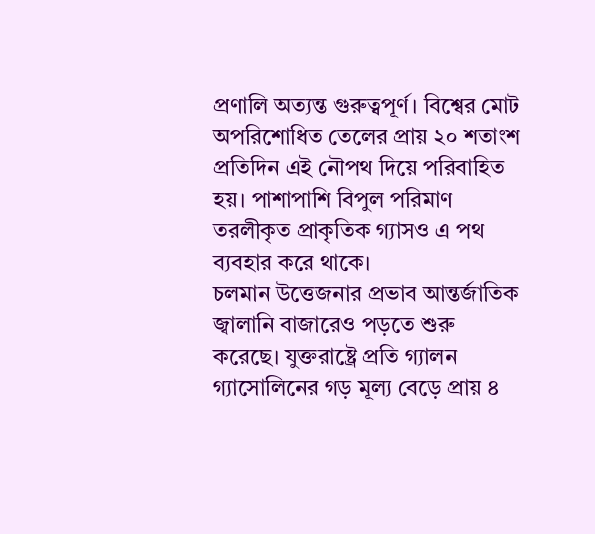প্রণালি অত্যন্ত গুরুত্বপূর্ণ। বিশ্বের মোট অপরিশোধিত তেলের প্রায় ২০ শতাংশ প্রতিদিন এই নৌপথ দিয়ে পরিবাহিত হয়। পাশাপাশি বিপুল পরিমাণ তরলীকৃত প্রাকৃতিক গ্যাসও এ পথ ব্যবহার করে থাকে।
চলমান উত্তেজনার প্রভাব আন্তর্জাতিক জ্বালানি বাজারেও পড়তে শুরু করেছে। যুক্তরাষ্ট্রে প্রতি গ্যালন গ্যাসোলিনের গড় মূল্য বেড়ে প্রায় ৪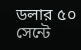ডলার ৫০ সেন্টে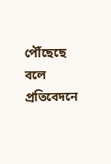পৌঁছেছে বলে প্রতিবেদনে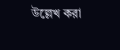উল্লেখ করা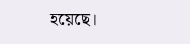হয়েছে।